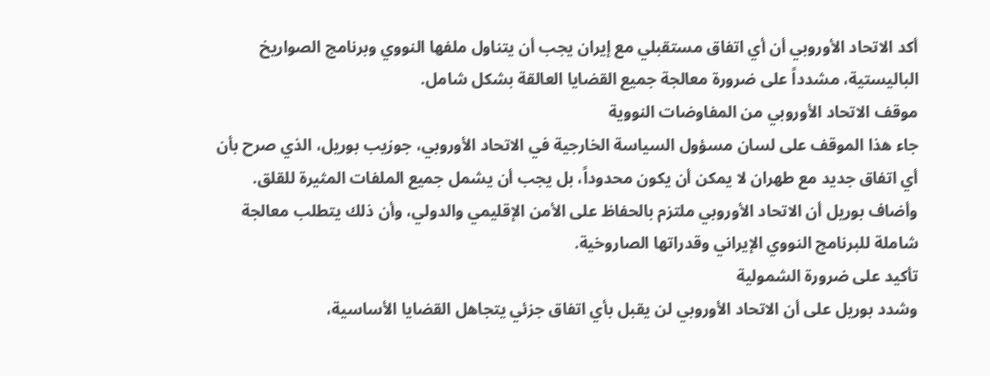أكد الاتحاد الأوروبي أن أي اتفاق مستقبلي مع إيران يجب أن يتناول ملفها النووي وبرنامج الصواريخ الباليستية، مشدداً على ضرورة معالجة جميع القضايا العالقة بشكل شامل.
موقف الاتحاد الأوروبي من المفاوضات النووية
جاء هذا الموقف على لسان مسؤول السياسة الخارجية في الاتحاد الأوروبي، جوزيب بوريل، الذي صرح بأن أي اتفاق جديد مع طهران لا يمكن أن يكون محدوداً، بل يجب أن يشمل جميع الملفات المثيرة للقلق. وأضاف بوريل أن الاتحاد الأوروبي ملتزم بالحفاظ على الأمن الإقليمي والدولي، وأن ذلك يتطلب معالجة شاملة للبرنامج النووي الإيراني وقدراتها الصاروخية.
تأكيد على ضرورة الشمولية
وشدد بوريل على أن الاتحاد الأوروبي لن يقبل بأي اتفاق جزئي يتجاهل القضايا الأساسية،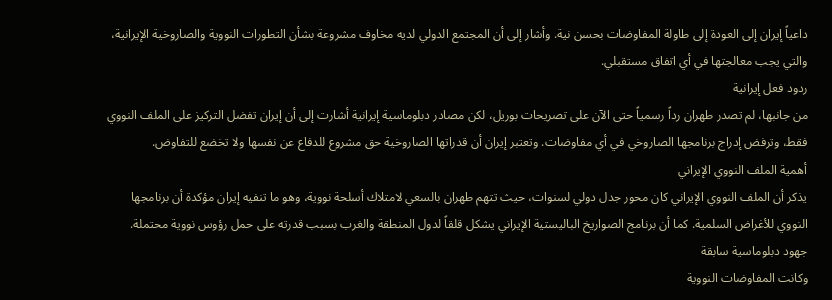داعياً إيران إلى العودة إلى طاولة المفاوضات بحسن نية. وأشار إلى أن المجتمع الدولي لديه مخاوف مشروعة بشأن التطورات النووية والصاروخية الإيرانية، والتي يجب معالجتها في أي اتفاق مستقبلي.
ردود فعل إيرانية
من جانبها، لم تصدر طهران رداً رسمياً حتى الآن على تصريحات بوريل، لكن مصادر دبلوماسية إيرانية أشارت إلى أن إيران تفضل التركيز على الملف النووي فقط، وترفض إدراج برنامجها الصاروخي في أي مفاوضات. وتعتبر إيران أن قدراتها الصاروخية حق مشروع للدفاع عن نفسها ولا تخضع للتفاوض.
أهمية الملف النووي الإيراني
يذكر أن الملف النووي الإيراني كان محور جدل دولي لسنوات، حيث تتهم طهران بالسعي لامتلاك أسلحة نووية، وهو ما تنفيه إيران مؤكدة أن برنامجها النووي للأغراض السلمية. كما أن برنامج الصواريخ الباليستية الإيراني يشكل قلقاً لدول المنطقة والغرب بسبب قدرته على حمل رؤوس نووية محتملة.
جهود دبلوماسية سابقة
وكانت المفاوضات النووية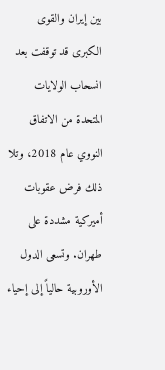بين إيران والقوى الكبرى قد توقفت بعد انسحاب الولايات المتحدة من الاتفاق النووي عام 2018، وتلا ذلك فرض عقوبات أميركية مشددة على طهران. وتسعى الدول الأوروبية حالياً إلى إحياء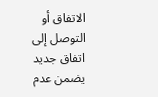الاتفاق أو التوصل إلى اتفاق جديد يضمن عدم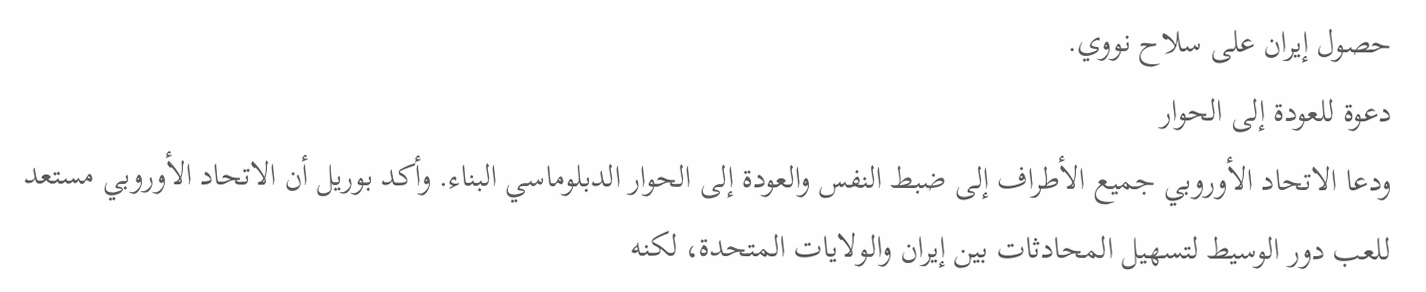حصول إيران على سلاح نووي.
دعوة للعودة إلى الحوار
ودعا الاتحاد الأوروبي جميع الأطراف إلى ضبط النفس والعودة إلى الحوار الدبلوماسي البناء. وأكد بوريل أن الاتحاد الأوروبي مستعد للعب دور الوسيط لتسهيل المحادثات بين إيران والولايات المتحدة، لكنه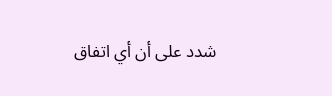شدد على أن أي اتفاق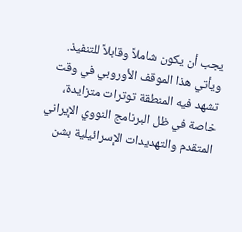يجب أن يكون شاملاً وقابلاً للتنفيذ.
ويأتي هذا الموقف الأوروبي في وقت تشهد فيه المنطقة توترات متزايدة، خاصة في ظل البرنامج النووي الإيراني المتقدم والتهديدات الإسرائيلية بشن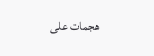هجمات على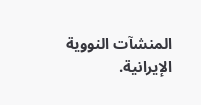المنشآت النووية الإيرانية.